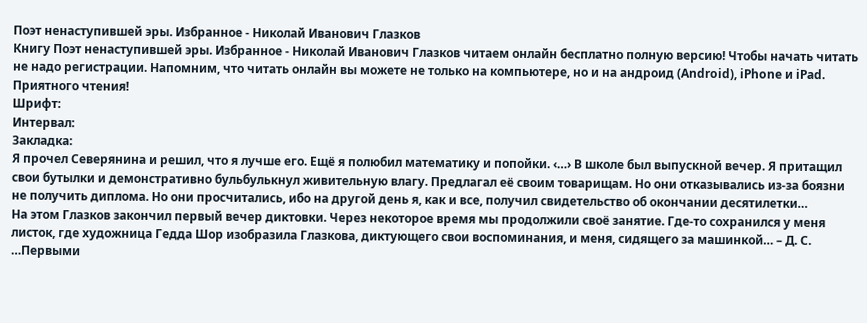Поэт ненаступившей эры. Избранное - Николай Иванович Глазков
Книгу Поэт ненаступившей эры. Избранное - Николай Иванович Глазков читаем онлайн бесплатно полную версию! Чтобы начать читать не надо регистрации. Напомним, что читать онлайн вы можете не только на компьютере, но и на андроид (Android), iPhone и iPad. Приятного чтения!
Шрифт:
Интервал:
Закладка:
Я прочел Северянина и решил, что я лучше его. Ещё я полюбил математику и попойки. ‹…› В школе был выпускной вечер. Я притащил свои бутылки и демонстративно бульбулькнул живительную влагу. Предлагал её своим товарищам. Но они отказывались из-за боязни не получить диплома. Но они просчитались, ибо на другой день я, как и все, получил свидетельство об окончании десятилетки…
На этом Глазков закончил первый вечер диктовки. Через некоторое время мы продолжили своё занятие. Где-то сохранился у меня листок, где художница Гедда Шор изобразила Глазкова, диктующего свои воспоминания, и меня, сидящего за машинкой… – Д. С.
…Первыми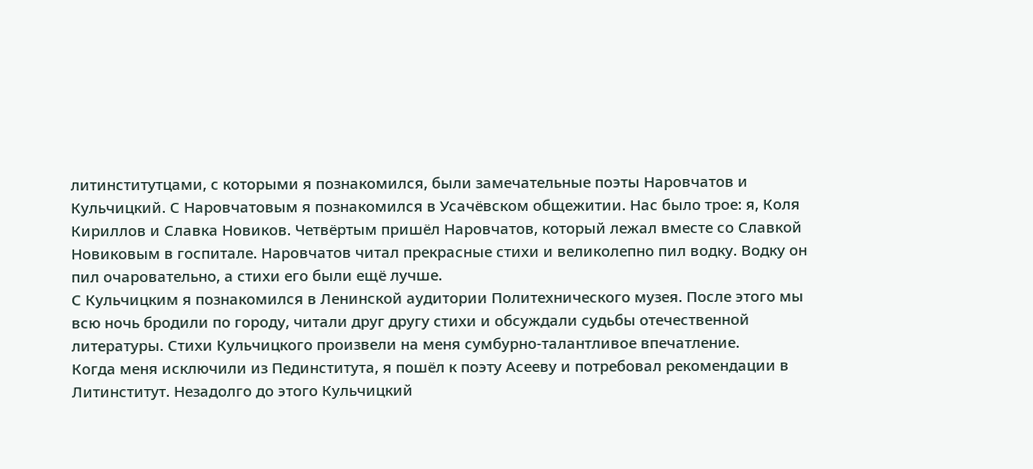литинститутцами, с которыми я познакомился, были замечательные поэты Наровчатов и Кульчицкий. С Наровчатовым я познакомился в Усачёвском общежитии. Нас было трое: я, Коля Кириллов и Славка Новиков. Четвёртым пришёл Наровчатов, который лежал вместе со Славкой Новиковым в госпитале. Наровчатов читал прекрасные стихи и великолепно пил водку. Водку он пил очаровательно, а стихи его были ещё лучше.
С Кульчицким я познакомился в Ленинской аудитории Политехнического музея. После этого мы всю ночь бродили по городу, читали друг другу стихи и обсуждали судьбы отечественной литературы. Стихи Кульчицкого произвели на меня сумбурно-талантливое впечатление.
Когда меня исключили из Пединститута, я пошёл к поэту Асееву и потребовал рекомендации в Литинститут. Незадолго до этого Кульчицкий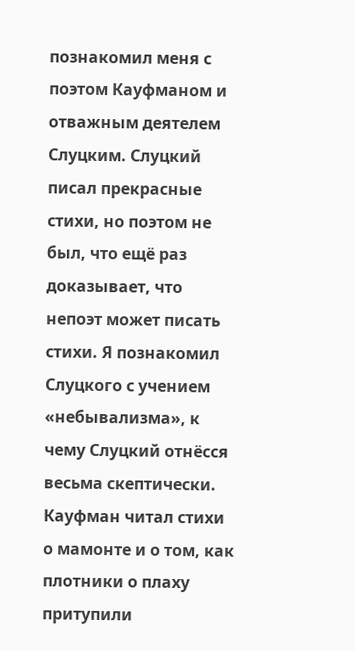познакомил меня с поэтом Кауфманом и отважным деятелем Слуцким. Слуцкий писал прекрасные стихи, но поэтом не был, что ещё раз доказывает, что непоэт может писать стихи. Я познакомил Слуцкого с учением «небывализма», к чему Слуцкий отнёсся весьма скептически. Кауфман читал стихи о мамонте и о том, как плотники о плаху притупили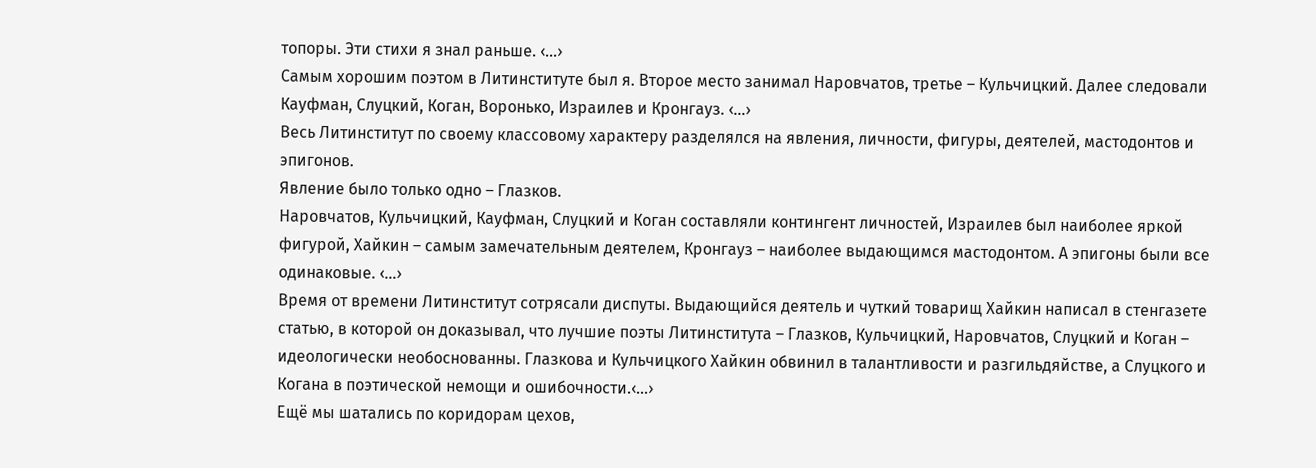топоры. Эти стихи я знал раньше. ‹…›
Самым хорошим поэтом в Литинституте был я. Второе место занимал Наровчатов, третье – Кульчицкий. Далее следовали Кауфман, Слуцкий, Коган, Воронько, Израилев и Кронгауз. ‹…›
Весь Литинститут по своему классовому характеру разделялся на явления, личности, фигуры, деятелей, мастодонтов и эпигонов.
Явление было только одно – Глазков.
Наровчатов, Кульчицкий, Кауфман, Слуцкий и Коган составляли контингент личностей, Израилев был наиболее яркой фигурой, Хайкин – самым замечательным деятелем, Кронгауз – наиболее выдающимся мастодонтом. А эпигоны были все одинаковые. ‹…›
Время от времени Литинститут сотрясали диспуты. Выдающийся деятель и чуткий товарищ Хайкин написал в стенгазете статью, в которой он доказывал, что лучшие поэты Литинститута – Глазков, Кульчицкий, Наровчатов, Слуцкий и Коган – идеологически необоснованны. Глазкова и Кульчицкого Хайкин обвинил в талантливости и разгильдяйстве, а Слуцкого и Когана в поэтической немощи и ошибочности.‹…›
Ещё мы шатались по коридорам цехов,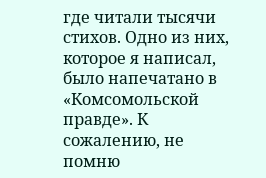где читали тысячи стихов. Одно из них, которое я написал, было напечатано в «Комсомольской правде». К сожалению, не помню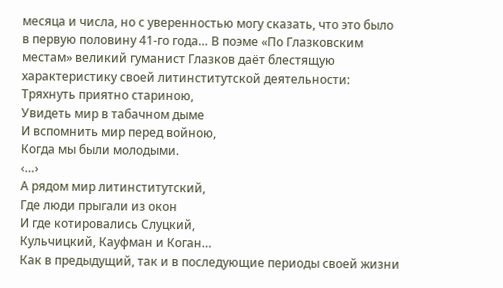месяца и числа, но с уверенностью могу сказать, что это было в первую половину 41-го года… В поэме «По Глазковским местам» великий гуманист Глазков даёт блестящую характеристику своей литинститутской деятельности:
Тряхнуть приятно стариною,
Увидеть мир в табачном дыме
И вспомнить мир перед войною,
Когда мы были молодыми.
‹…›
А рядом мир литинститутский,
Где люди прыгали из окон
И где котировались Слуцкий,
Кульчицкий, Кауфман и Коган…
Как в предыдущий, так и в последующие периоды своей жизни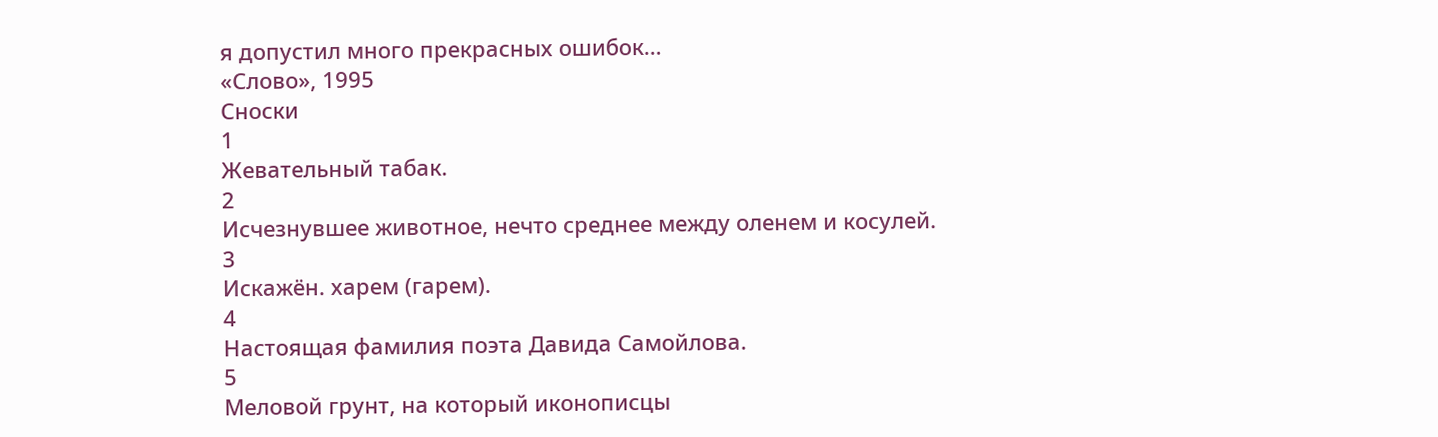я допустил много прекрасных ошибок…
«Слово», 1995
Сноски
1
Жевательный табак.
2
Исчезнувшее животное, нечто среднее между оленем и косулей.
3
Искажён. харем (гарем).
4
Настоящая фамилия поэта Давида Самойлова.
5
Меловой грунт, на который иконописцы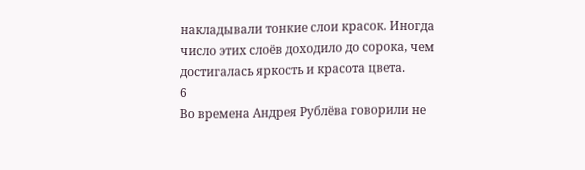накладывали тонкие слои красок. Иногда число этих слоёв доходило до сорока, чем достигалась яркость и красота цвета.
6
Во времена Андрея Рублёва говорили не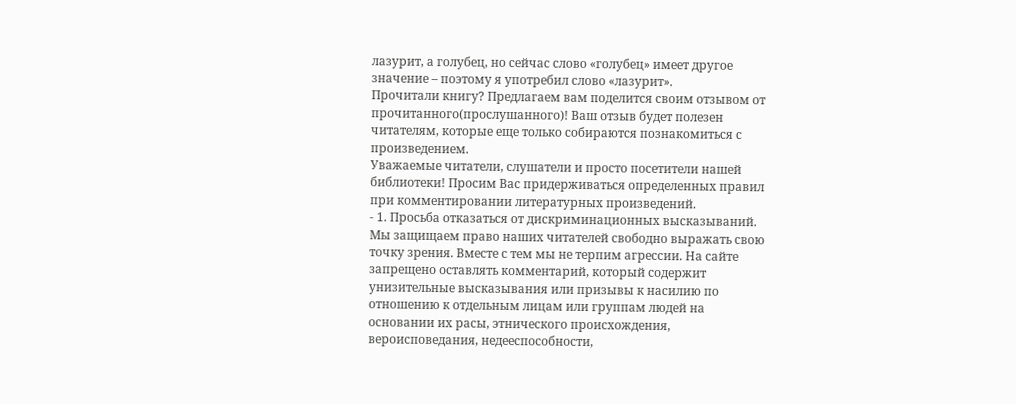лазурит, а голубец, но сейчас слово «голубец» имеет другое значение – поэтому я употребил слово «лазурит».
Прочитали книгу? Предлагаем вам поделится своим отзывом от прочитанного(прослушанного)! Ваш отзыв будет полезен читателям, которые еще только собираются познакомиться с произведением.
Уважаемые читатели, слушатели и просто посетители нашей библиотеки! Просим Вас придерживаться определенных правил при комментировании литературных произведений.
- 1. Просьба отказаться от дискриминационных высказываний. Мы защищаем право наших читателей свободно выражать свою точку зрения. Вместе с тем мы не терпим агрессии. На сайте запрещено оставлять комментарий, который содержит унизительные высказывания или призывы к насилию по отношению к отдельным лицам или группам людей на основании их расы, этнического происхождения, вероисповедания, недееспособности,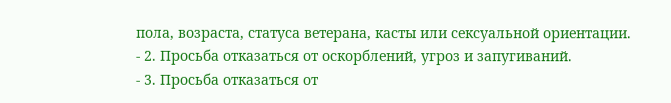пола, возраста, статуса ветерана, касты или сексуальной ориентации.
- 2. Просьба отказаться от оскорблений, угроз и запугиваний.
- 3. Просьба отказаться от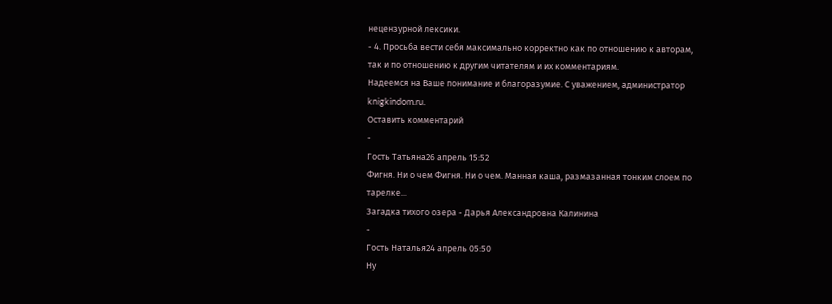нецензурной лексики.
- 4. Просьба вести себя максимально корректно как по отношению к авторам, так и по отношению к другим читателям и их комментариям.
Надеемся на Ваше понимание и благоразумие. С уважением, администратор knigkindom.ru.
Оставить комментарий
-
Гость Татьяна26 апрель 15:52
Фигня. Ни о чем Фигня. Ни о чем. Манная каша, размазанная тонким слоем по тарелке...
Загадка тихого озера - Дарья Александровна Калинина
-
Гость Наталья24 апрель 05:50
Ну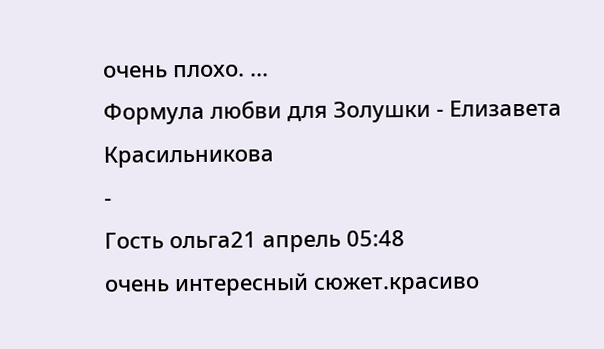очень плохо. ...
Формула любви для Золушки - Елизавета Красильникова
-
Гость ольга21 апрель 05:48
очень интересный сюжет.красиво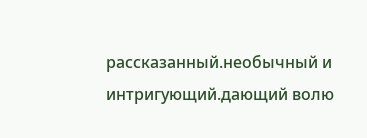рассказанный.необычный и интригующий.дающий волю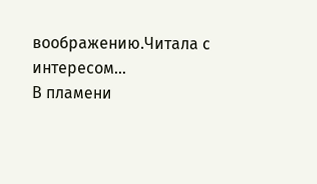воображению.Читала с интересом...
В пламени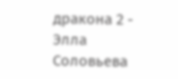дракона 2 - Элла Соловьева